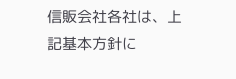信販会社各社は、上記基本方針に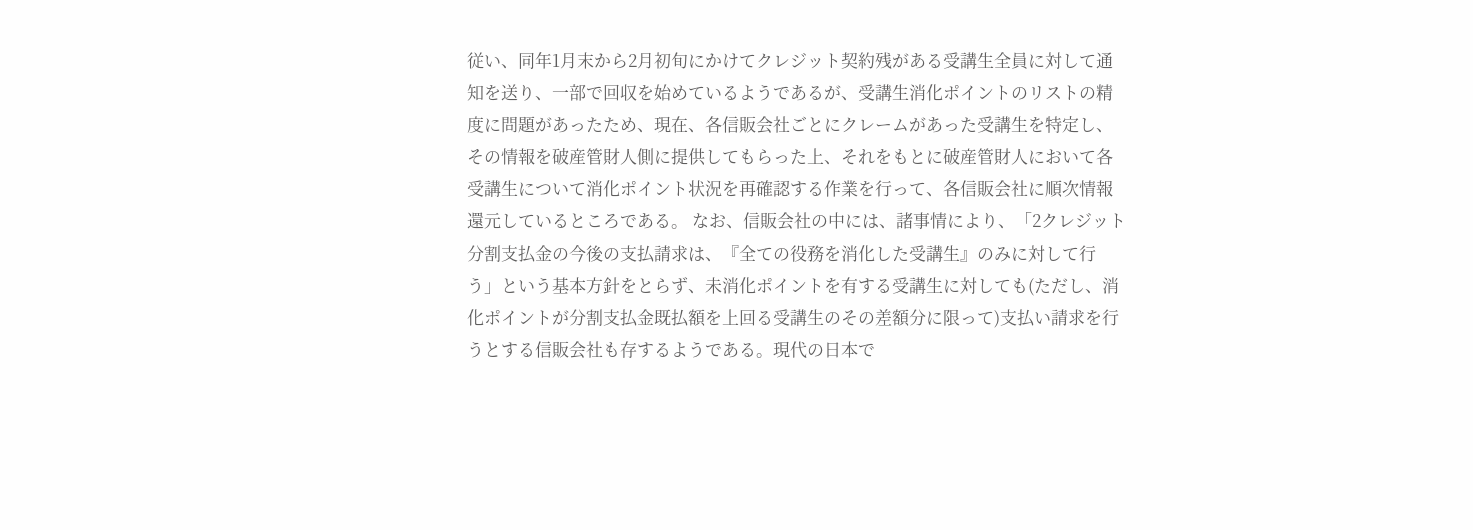従い、同年1月末から2月初旬にかけてクレジット契約残がある受講生全員に対して通知を送り、一部で回収を始めているようであるが、受講生消化ポイントのリストの精度に問題があったため、現在、各信販会社ごとにクレームがあった受講生を特定し、その情報を破産管財人側に提供してもらった上、それをもとに破産管財人において各受講生について消化ポイント状況を再確認する作業を行って、各信販会社に順次情報還元しているところである。 なお、信販会社の中には、諸事情により、「2クレジット分割支払金の今後の支払請求は、『全ての役務を消化した受講生』のみに対して行う」という基本方針をとらず、未消化ポイントを有する受講生に対しても(ただし、消化ポイントが分割支払金既払額を上回る受講生のその差額分に限って)支払い請求を行うとする信販会社も存するようである。現代の日本で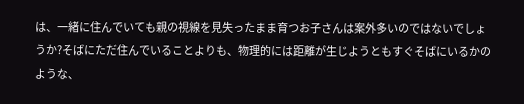は、一緒に住んでいても親の視線を見失ったまま育つお子さんは案外多いのではないでしょうか?そばにただ住んでいることよりも、物理的には距離が生じようともすぐそばにいるかのような、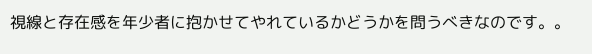視線と存在感を年少者に抱かせてやれているかどうかを問うべきなのです。。